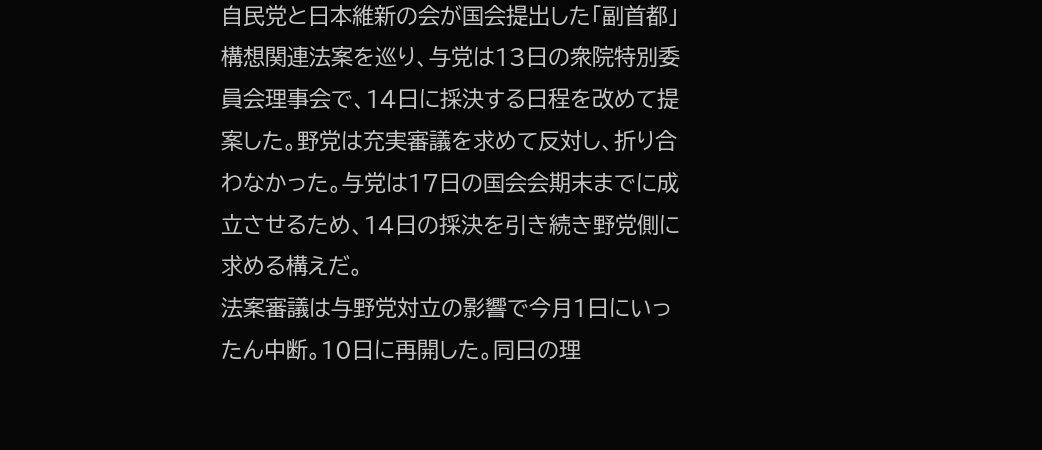自民党と日本維新の会が国会提出した「副首都」構想関連法案を巡り、与党は13日の衆院特別委員会理事会で、14日に採決する日程を改めて提案した。野党は充実審議を求めて反対し、折り合わなかった。与党は17日の国会会期末までに成立させるため、14日の採決を引き続き野党側に求める構えだ。
法案審議は与野党対立の影響で今月1日にいったん中断。10日に再開した。同日の理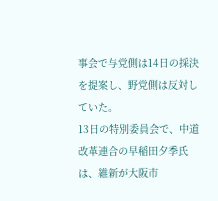事会で与党側は14日の採決を提案し、野党側は反対していた。
13日の特別委員会で、中道改革連合の早稲田夕季氏は、維新が大阪市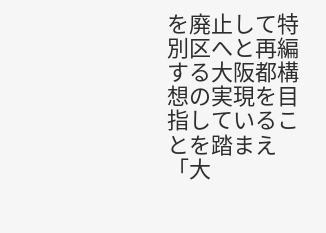を廃止して特別区へと再編する大阪都構想の実現を目指していることを踏まえ「大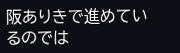阪ありきで進めているのでは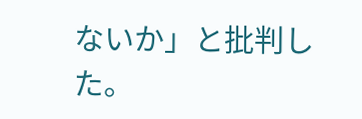ないか」と批判した。